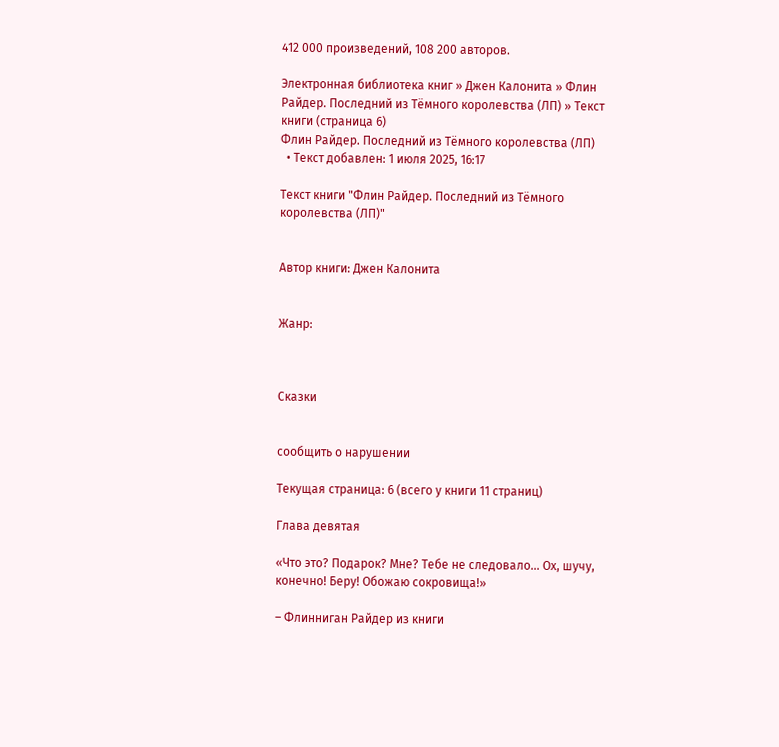412 000 произведений, 108 200 авторов.

Электронная библиотека книг » Джен Калонита » Флин Райдер. Последний из Тёмного королевства (ЛП) » Текст книги (страница 6)
Флин Райдер. Последний из Тёмного королевства (ЛП)
  • Текст добавлен: 1 июля 2025, 16:17

Текст книги "Флин Райдер. Последний из Тёмного королевства (ЛП)"


Автор книги: Джен Калонита


Жанр:



Сказки


сообщить о нарушении

Текущая страница: 6 (всего у книги 11 страниц)

Глава девятая

«Что это? Подарок? Мне? Тебе не следовало... Ох, шучу, конечно! Беру! Обожаю сокровища!»

– Флинниган Райдер из книги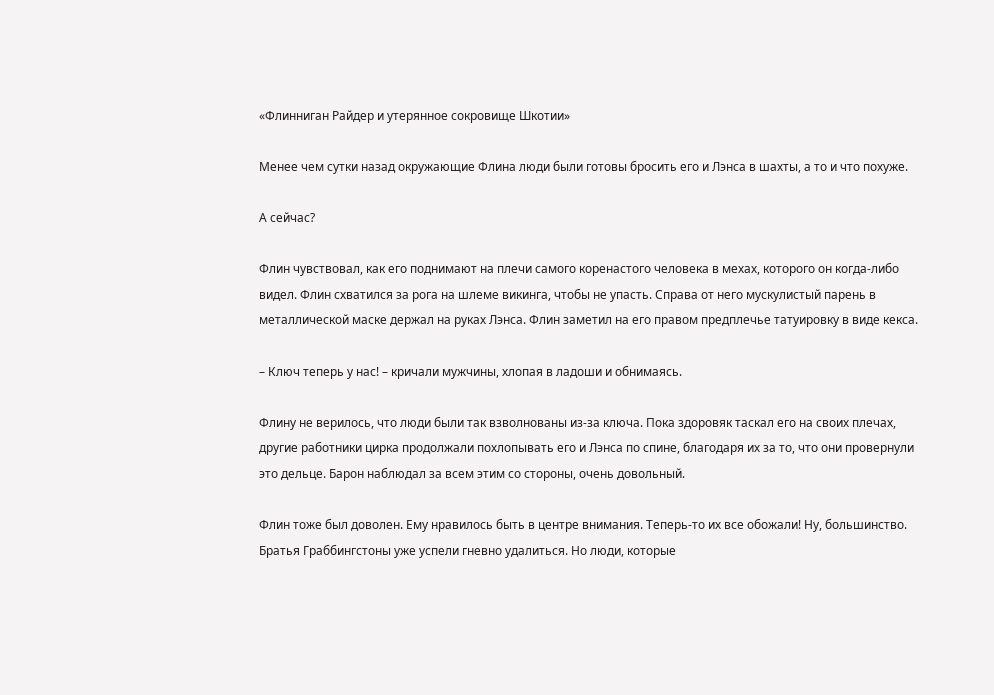«Флинниган Райдер и утерянное сокровище Шкотии»

Менее чем сутки назад окружающие Флина люди были готовы бросить его и Лэнса в шахты, а то и что похуже.

А сейчас?

Флин чувствовал, как его поднимают на плечи самого коренастого человека в мехах, которого он когда-либо видел. Флин схватился за рога на шлеме викинга, чтобы не упасть. Справа от него мускулистый парень в металлической маске держал на руках Лэнса. Флин заметил на его правом предплечье татуировку в виде кекса.

– Ключ теперь у нас! – кричали мужчины, хлопая в ладоши и обнимаясь.

Флину не верилось, что люди были так взволнованы из-за ключа. Пока здоровяк таскал его на своих плечах, другие работники цирка продолжали похлопывать его и Лэнса по спине, благодаря их за то, что они провернули это дельце. Барон наблюдал за всем этим со стороны, очень довольный.

Флин тоже был доволен. Ему нравилось быть в центре внимания. Теперь-то их все обожали! Ну, большинство. Братья Граббингстоны уже успели гневно удалиться. Но люди, которые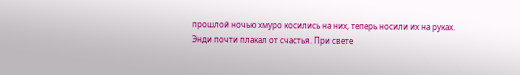прошлой ночью хмуро косились на них, теперь носили их на руках. Энди почти плакал от счастья. При свете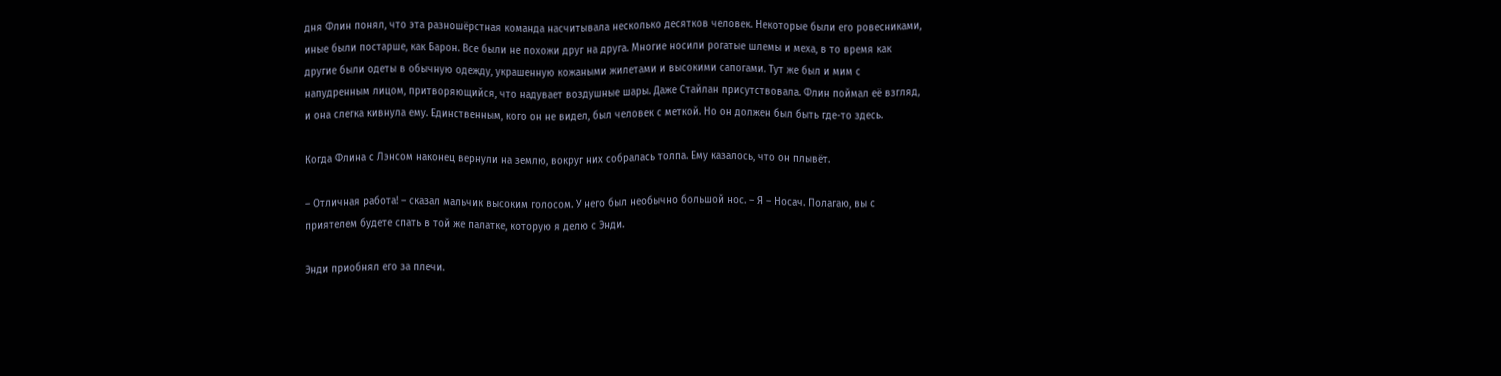дня Флин понял, что эта разношёрстная команда насчитывала несколько десятков человек. Некоторые были его ровесниками, иные были постарше, как Барон. Все были не похожи друг на друга. Многие носили рогатые шлемы и меха, в то время как другие были одеты в обычную одежду, украшенную кожаными жилетами и высокими сапогами. Тут же был и мим с напудренным лицом, притворяющийся, что надувает воздушные шары. Даже Стайлан присутствовала. Флин поймал её взгляд, и она слегка кивнула ему. Единственным, кого он не видел, был человек с меткой. Но он должен был быть где-то здесь.

Когда Флина с Лэнсом наконец вернули на землю, вокруг них собралась толпа. Ему казалось, что он плывёт.

– Отличная работа! – сказал мальчик высоким голосом. У него был необычно большой нос. – Я – Носач. Полагаю, вы с приятелем будете спать в той же палатке, которую я делю с Энди.

Энди приобнял его за плечи.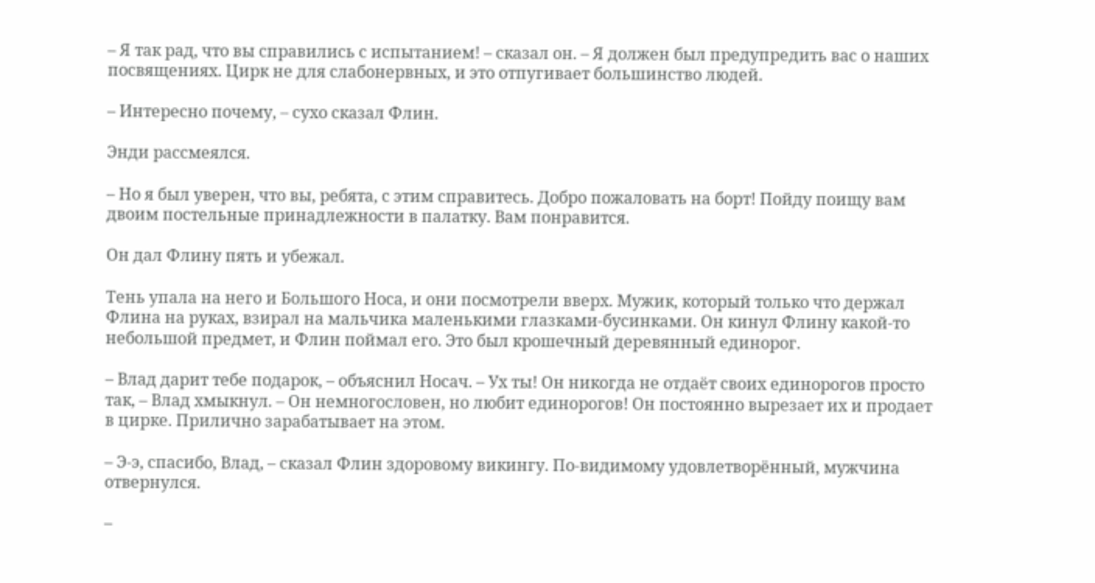– Я так рад, что вы справились с испытанием! – сказал он. – Я должен был предупредить вас о наших посвящениях. Цирк не для слабонервных, и это отпугивает большинство людей.

– Интересно почему, – сухо сказал Флин.

Энди рассмеялся.

– Но я был уверен, что вы, ребята, с этим справитесь. Добро пожаловать на борт! Пойду поищу вам двоим постельные принадлежности в палатку. Вам понравится.

Он дал Флину пять и убежал.

Тень упала на него и Большого Носа, и они посмотрели вверх. Мужик, который только что держал Флина на руках, взирал на мальчика маленькими глазками-бусинками. Он кинул Флину какой-то небольшой предмет, и Флин поймал его. Это был крошечный деревянный единорог.

– Влад дарит тебе подарок, – объяснил Носач. – Ух ты! Он никогда не отдаёт своих единорогов просто так, – Влад хмыкнул. – Он немногословен, но любит единорогов! Он постоянно вырезает их и продает в цирке. Прилично зарабатывает на этом.

– Э-э, спасибо, Влад, – сказал Флин здоровому викингу. По-видимому удовлетворённый, мужчина отвернулся.

–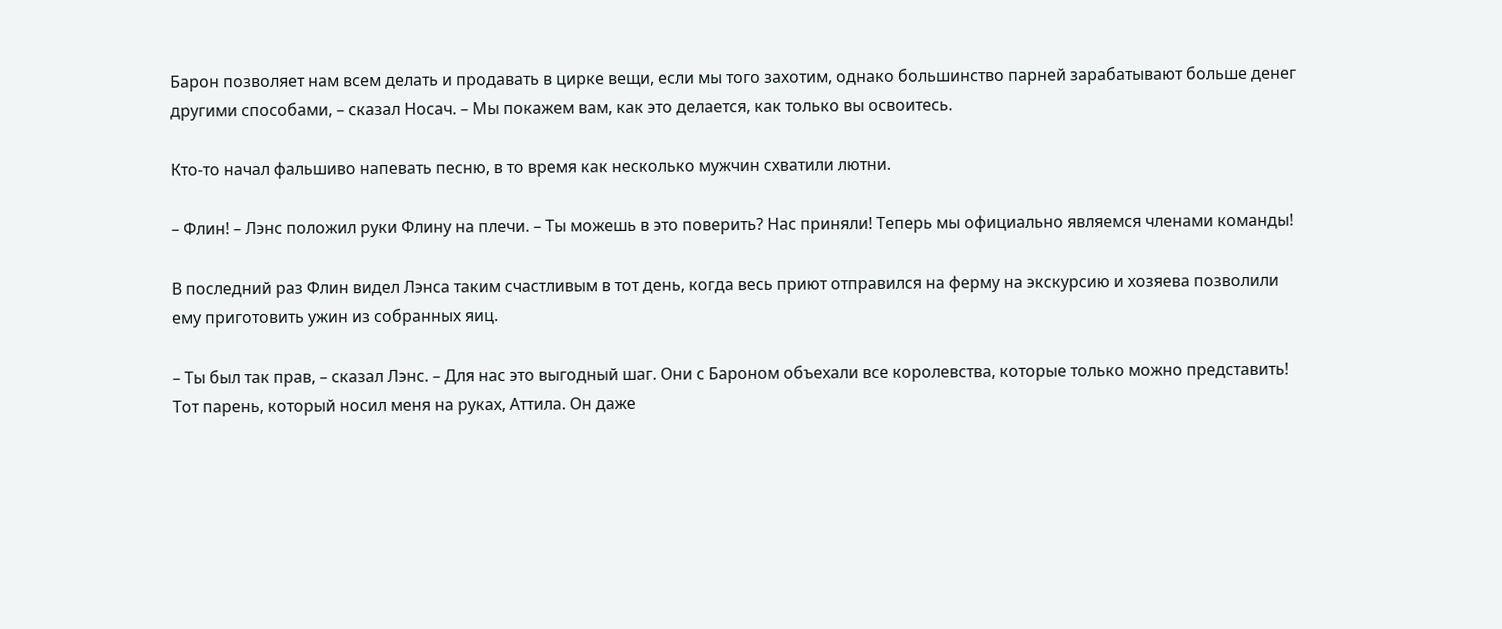Барон позволяет нам всем делать и продавать в цирке вещи, если мы того захотим, однако большинство парней зарабатывают больше денег другими способами, – сказал Носач. – Мы покажем вам, как это делается, как только вы освоитесь.

Кто-то начал фальшиво напевать песню, в то время как несколько мужчин схватили лютни.

– Флин! – Лэнс положил руки Флину на плечи. – Ты можешь в это поверить? Нас приняли! Теперь мы официально являемся членами команды!

В последний раз Флин видел Лэнса таким счастливым в тот день, когда весь приют отправился на ферму на экскурсию и хозяева позволили ему приготовить ужин из собранных яиц.

– Ты был так прав, – сказал Лэнс. – Для нас это выгодный шаг. Они с Бароном объехали все королевства, которые только можно представить! Тот парень, который носил меня на руках, Аттила. Он даже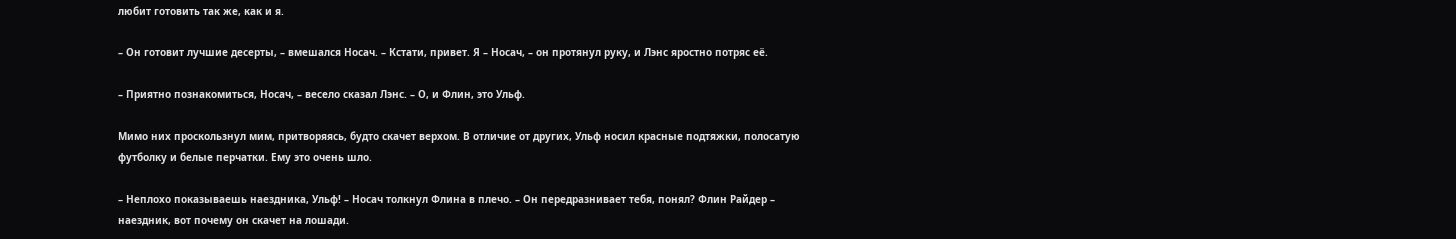любит готовить так же, как и я.

– Он готовит лучшие десерты, – вмешался Носач. – Кстати, привет. Я – Носач, – он протянул руку, и Лэнс яростно потряс её.

– Приятно познакомиться, Носач, – весело сказал Лэнс. – О, и Флин, это Ульф.

Мимо них проскользнул мим, притворяясь, будто скачет верхом. В отличие от других, Ульф носил красные подтяжки, полосатую футболку и белые перчатки. Ему это очень шло.

– Неплохо показываешь наездника, Ульф! – Носач толкнул Флина в плечо. – Он передразнивает тебя, понял? Флин Райдер – наездник, вот почему он скачет на лошади.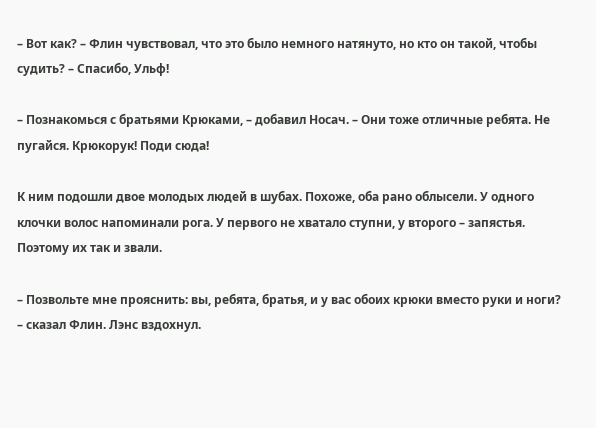– Вот как? – Флин чувствовал, что это было немного натянуто, но кто он такой, чтобы судить? – Спасибо, Ульф!

– Познакомься с братьями Крюками, – добавил Носач. – Они тоже отличные ребята. Не пугайся. Крюкорук! Поди сюда!

К ним подошли двое молодых людей в шубах. Похоже, оба рано облысели. У одного клочки волос напоминали рога. У первого не хватало ступни, у второго – запястья. Поэтому их так и звали.

– Позвольте мне прояснить: вы, ребята, братья, и у вас обоих крюки вместо руки и ноги? – сказал Флин. Лэнс вздохнул.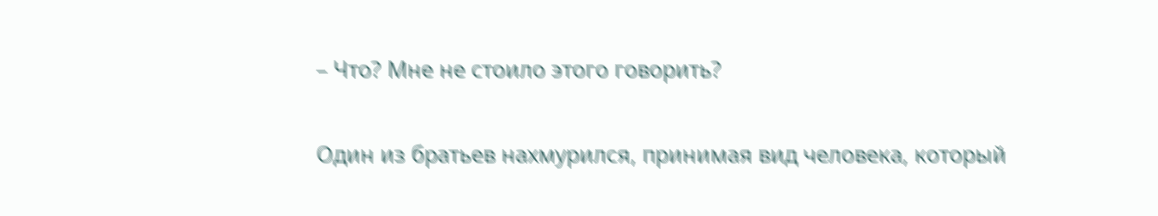– Что? Мне не стоило этого говорить?

Один из братьев нахмурился, принимая вид человека, который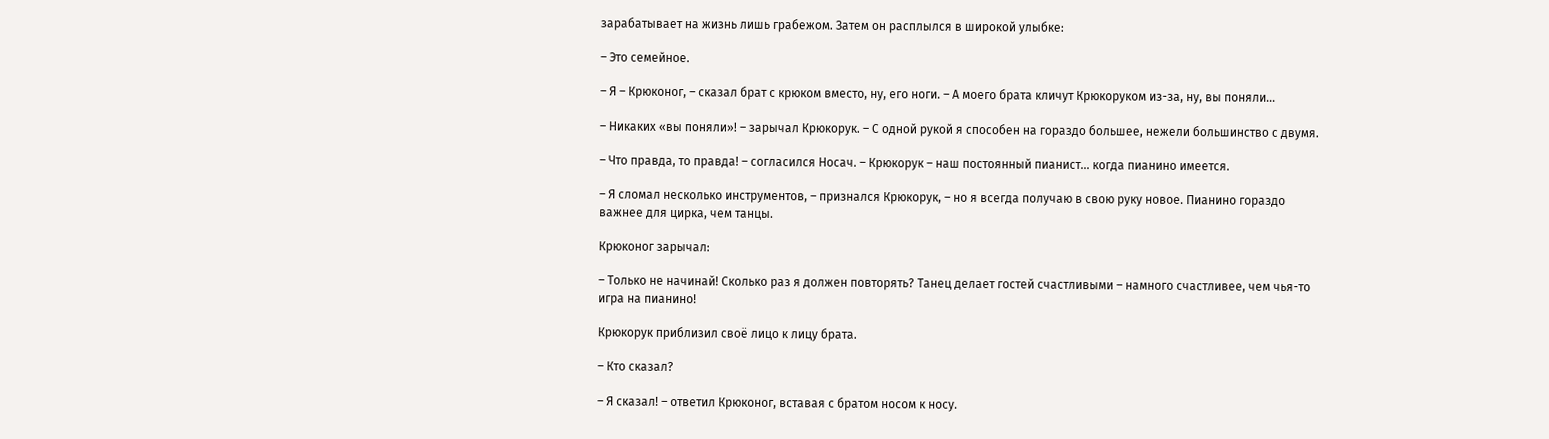зарабатывает на жизнь лишь грабежом. Затем он расплылся в широкой улыбке:

– Это семейное.

– Я – Крюконог, – сказал брат с крюком вместо, ну, его ноги. – А моего брата кличут Крюкоруком из-за, ну, вы поняли...

– Никаких «вы поняли»! – зарычал Крюкорук. – С одной рукой я способен на гораздо большее, нежели большинство с двумя.

– Что правда, то правда! – согласился Носач. – Крюкорук – наш постоянный пианист... когда пианино имеется.

– Я сломал несколько инструментов, – признался Крюкорук, – но я всегда получаю в свою руку новое. Пианино гораздо важнее для цирка, чем танцы.

Крюконог зарычал:

– Только не начинай! Сколько раз я должен повторять? Танец делает гостей счастливыми – намного счастливее, чем чья-то игра на пианино!

Крюкорук приблизил своё лицо к лицу брата.

– Кто сказал?

– Я сказал! – ответил Крюконог, вставая с братом носом к носу.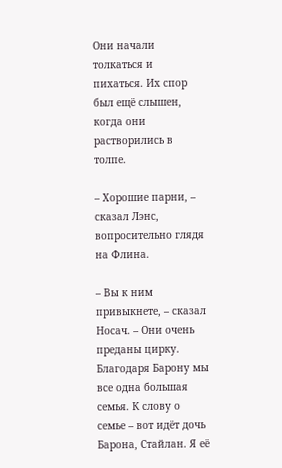Они начали толкаться и пихаться. Их спор был ещё слышен, когда они растворились в толпе.

– Хорошие парни, – сказал Лэнс, вопросительно глядя на Флина.

– Вы к ним привыкнете, – сказал Носач. – Они очень преданы цирку. Благодаря Барону мы все одна большая семья. К слову о семье – вот идёт дочь Барона, Стайлан. Я её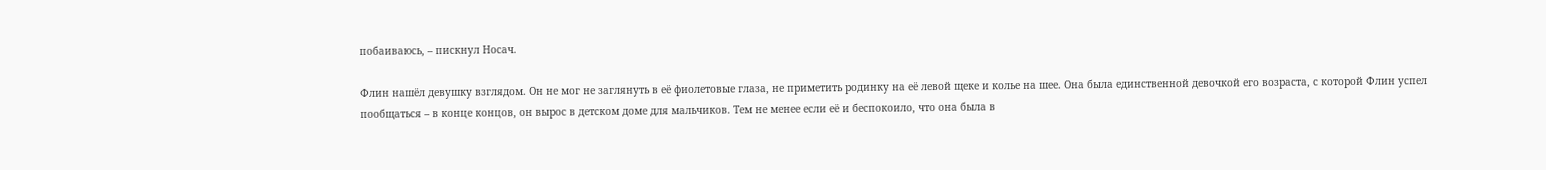побаиваюсь, – пискнул Носач.

Флин нашёл девушку взглядом. Он не мог не заглянуть в её фиолетовые глаза, не приметить родинку на её левой щеке и колье на шее. Она была единственной девочкой его возраста, с которой Флин успел пообщаться – в конце концов, он вырос в детском доме для мальчиков. Тем не менее если её и беспокоило, что она была в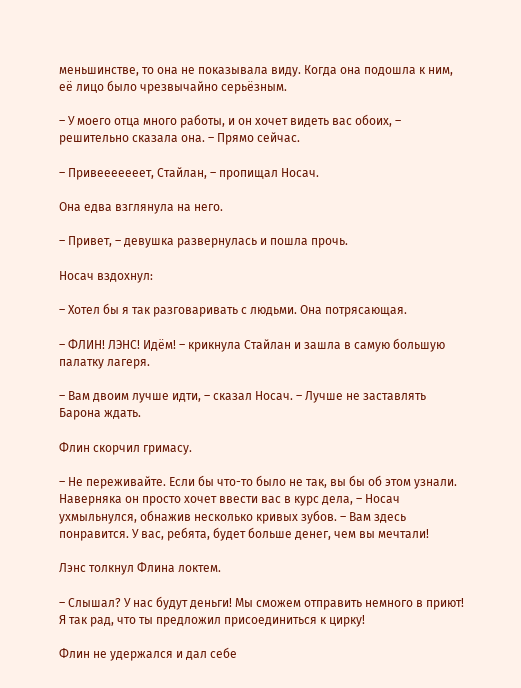меньшинстве, то она не показывала виду. Когда она подошла к ним, её лицо было чрезвычайно серьёзным.

– У моего отца много работы, и он хочет видеть вас обоих, – решительно сказала она. – Прямо сейчас.

– Привееееееет, Стайлан, – пропищал Носач.

Она едва взглянула на него.

– Привет, – девушка развернулась и пошла прочь.

Носач вздохнул:

– Хотел бы я так разговаривать с людьми. Она потрясающая.

– ФЛИН! ЛЭНС! Идём! – крикнула Стайлан и зашла в самую большую палатку лагеря.

– Вам двоим лучше идти, – сказал Носач. – Лучше не заставлять Барона ждать.

Флин скорчил гримасу.

– Не переживайте. Если бы что-то было не так, вы бы об этом узнали. Наверняка он просто хочет ввести вас в курс дела, – Носач ухмыльнулся, обнажив несколько кривых зубов. – Вам здесь понравится. У вас, ребята, будет больше денег, чем вы мечтали!

Лэнс толкнул Флина локтем.

– Слышал? У нас будут деньги! Мы сможем отправить немного в приют! Я так рад, что ты предложил присоединиться к цирку!

Флин не удержался и дал себе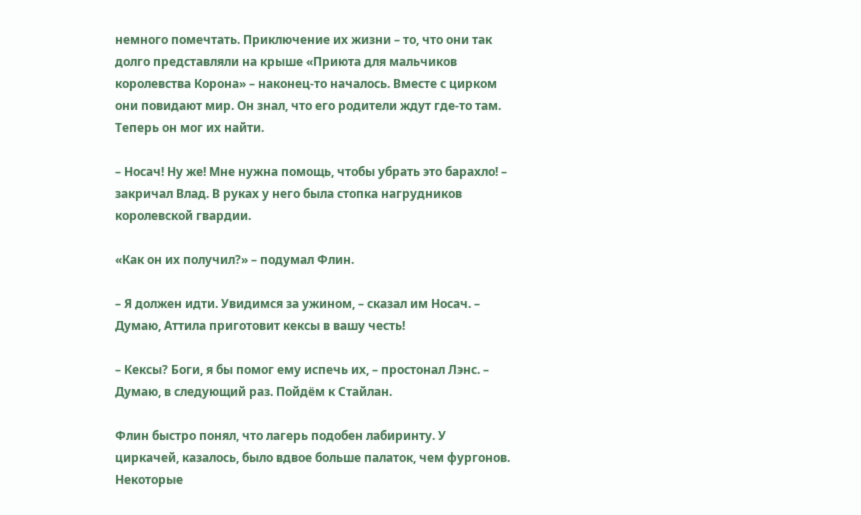немного помечтать. Приключение их жизни – то, что они так долго представляли на крыше «Приюта для мальчиков королевства Корона» – наконец-то началось. Вместе с цирком они повидают мир. Он знал, что его родители ждут где-то там. Теперь он мог их найти.

– Носач! Ну же! Мне нужна помощь, чтобы убрать это барахло! – закричал Влад. В руках у него была стопка нагрудников королевской гвардии.

«Как он их получил?» – подумал Флин.

– Я должен идти. Увидимся за ужином, – сказал им Носач. – Думаю, Аттила приготовит кексы в вашу честь!

– Кексы? Боги, я бы помог ему испечь их, – простонал Лэнс. – Думаю, в следующий раз. Пойдём к Стайлан.

Флин быстро понял, что лагерь подобен лабиринту. У циркачей, казалось, было вдвое больше палаток, чем фургонов. Некоторые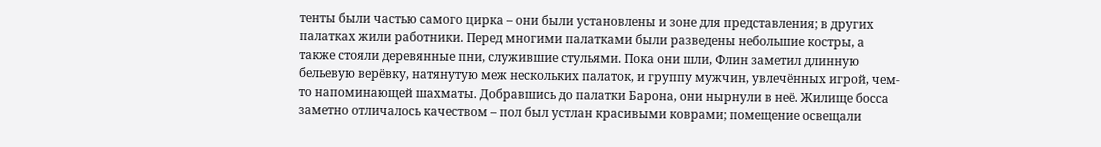тенты были частью самого цирка – они были установлены и зоне для представления; в других палатках жили работники. Перед многими палатками были разведены небольшие костры, а также стояли деревянные пни, служившие стульями. Пока они шли, Флин заметил длинную бельевую верёвку, натянутую меж нескольких палаток, и группу мужчин, увлечённых игрой, чем-то напоминающей шахматы. Добравшись до палатки Барона, они нырнули в неё. Жилище босса заметно отличалось качеством – пол был устлан красивыми коврами; помещение освещали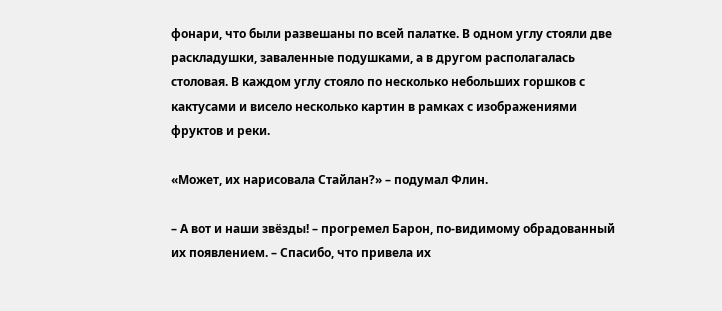фонари, что были развешаны по всей палатке. В одном углу стояли две раскладушки, заваленные подушками, а в другом располагалась столовая. В каждом углу стояло по несколько небольших горшков с кактусами и висело несколько картин в рамках с изображениями фруктов и реки.

«Может, их нарисовала Стайлан?» – подумал Флин.

– А вот и наши звёзды! – прогремел Барон, по-видимому обрадованный их появлением. – Спасибо, что привела их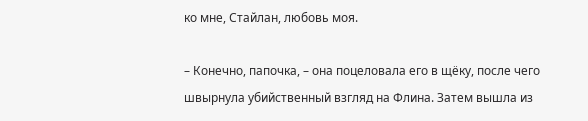ко мне, Стайлан, любовь моя.

– Конечно, папочка, – она поцеловала его в щёку, после чего швырнула убийственный взгляд на Флина. Затем вышла из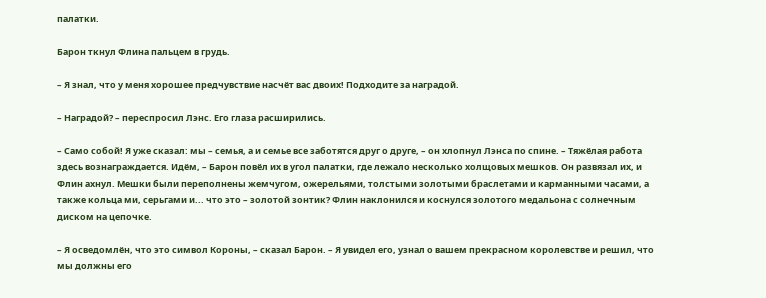палатки.

Барон ткнул Флина пальцем в грудь.

– Я знал, что у меня хорошее предчувствие насчёт вас двоих! Подходите за наградой.

– Наградой? – переспросил Лэнс. Его глаза расширились.

– Само собой! Я уже сказал: мы – семья, а и семье все заботятся друг о друге, – он хлопнул Лэнса по спине. – Тяжёлая работа здесь вознаграждается. Идём, – Барон повёл их в угол палатки, где лежало несколько холщовых мешков. Он развязал их, и Флин ахнул. Мешки были переполнены жемчугом, ожерельями, толстыми золотыми браслетами и карманными часами, а также кольца ми, серьгами и... что это – золотой зонтик? Флин наклонился и коснулся золотого медальона с солнечным диском на цепочке.

– Я осведомлён, что это символ Короны, – сказал Барон. – Я увидел его, узнал о вашем прекрасном королевстве и решил, что мы должны его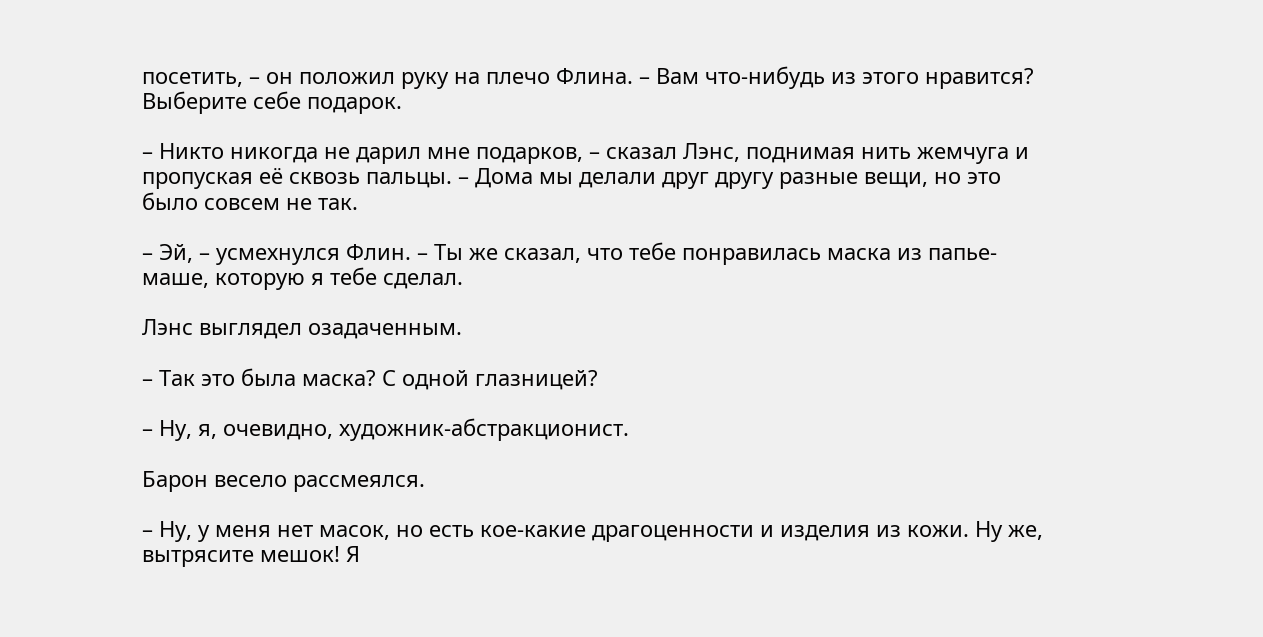посетить, – он положил руку на плечо Флина. – Вам что-нибудь из этого нравится? Выберите себе подарок.

– Никто никогда не дарил мне подарков, – сказал Лэнс, поднимая нить жемчуга и пропуская её сквозь пальцы. – Дома мы делали друг другу разные вещи, но это было совсем не так.

– Эй, – усмехнулся Флин. – Ты же сказал, что тебе понравилась маска из папье-маше, которую я тебе сделал.

Лэнс выглядел озадаченным.

– Так это была маска? С одной глазницей?

– Ну, я, очевидно, художник-абстракционист.

Барон весело рассмеялся.

– Ну, у меня нет масок, но есть кое-какие драгоценности и изделия из кожи. Ну же, вытрясите мешок! Я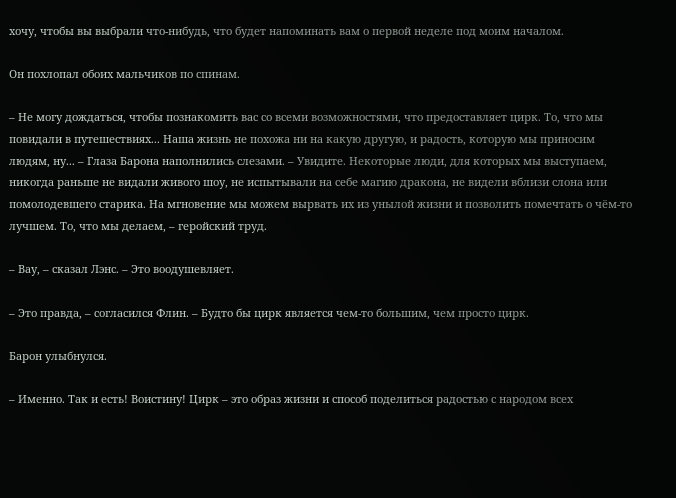хочу, чтобы вы выбрали что-нибудь, что будет напоминать вам о первой неделе под моим началом.

Он похлопал обоих мальчиков по спинам.

– Не могу дождаться, чтобы познакомить вас со всеми возможностями, что предоставляет цирк. То, что мы повидали в путешествиях... Наша жизнь не похожа ни на какую другую, и радость, которую мы приносим людям, ну... – Глаза Барона наполнились слезами. – Увидите. Некоторые люди, для которых мы выступаем, никогда раньше не видали живого шоу, не испытывали на себе магию дракона, не видели вблизи слона или помолодевшего старика. На мгновение мы можем вырвать их из унылой жизни и позволить помечтать о чём-то лучшем. То, что мы делаем, – геройский труд.

– Вау, – сказал Лэнс. – Это воодушевляет.

– Это правда, – согласился Флин. – Будто бы цирк является чем-то большим, чем просто цирк.

Барон улыбнулся.

– Именно. Так и есть! Воистину! Цирк – это образ жизни и способ поделиться радостью с народом всех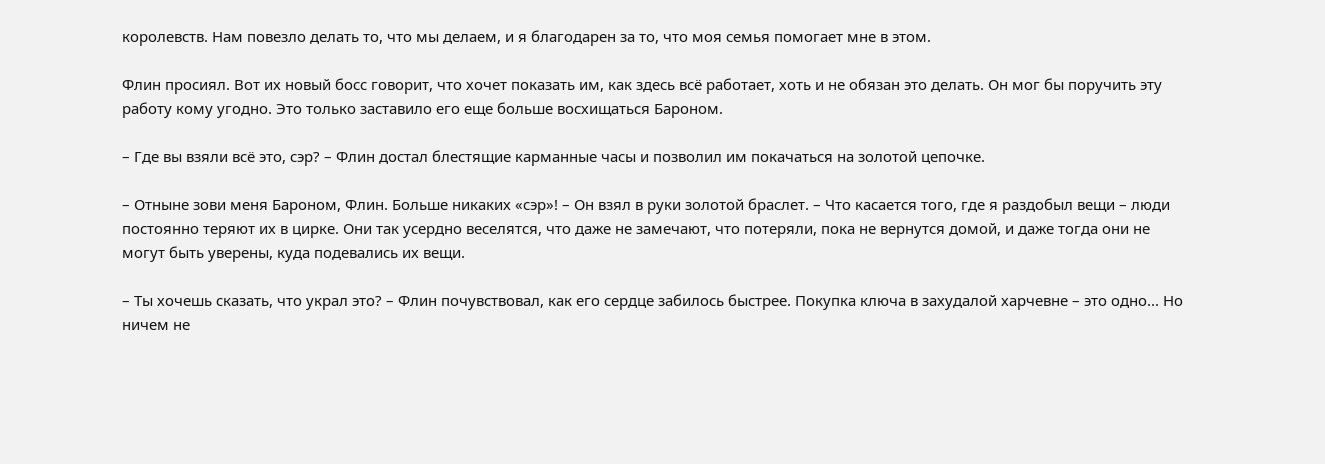королевств. Нам повезло делать то, что мы делаем, и я благодарен за то, что моя семья помогает мне в этом.

Флин просиял. Вот их новый босс говорит, что хочет показать им, как здесь всё работает, хоть и не обязан это делать. Он мог бы поручить эту работу кому угодно. Это только заставило его еще больше восхищаться Бароном.

– Где вы взяли всё это, сэр? – Флин достал блестящие карманные часы и позволил им покачаться на золотой цепочке.

– Отныне зови меня Бароном, Флин. Больше никаких «сэр»! – Он взял в руки золотой браслет. – Что касается того, где я раздобыл вещи – люди постоянно теряют их в цирке. Они так усердно веселятся, что даже не замечают, что потеряли, пока не вернутся домой, и даже тогда они не могут быть уверены, куда подевались их вещи.

– Ты хочешь сказать, что украл это? – Флин почувствовал, как его сердце забилось быстрее. Покупка ключа в захудалой харчевне – это одно... Но ничем не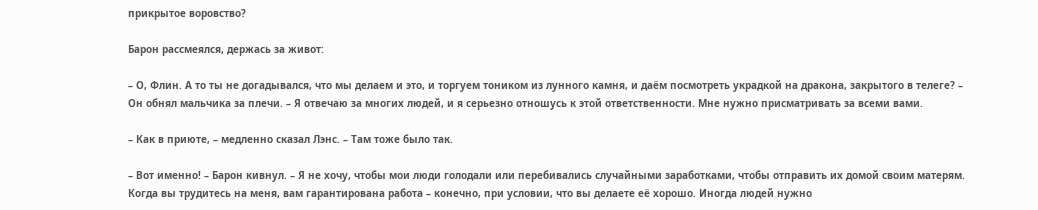прикрытое воровство?

Барон рассмеялся, держась за живот:

– О, Флин. А то ты не догадывался, что мы делаем и это, и торгуем тоником из лунного камня, и даём посмотреть украдкой на дракона, закрытого в телеге? – Он обнял мальчика за плечи. – Я отвечаю за многих людей, и я серьезно отношусь к этой ответственности. Мне нужно присматривать за всеми вами.

– Как в приюте, – медленно сказал Лэнс. – Там тоже было так.

– Вот именно! – Барон кивнул. – Я не хочу, чтобы мои люди голодали или перебивались случайными заработками, чтобы отправить их домой своим матерям. Когда вы трудитесь на меня, вам гарантирована работа – конечно, при условии, что вы делаете её хорошо. Иногда людей нужно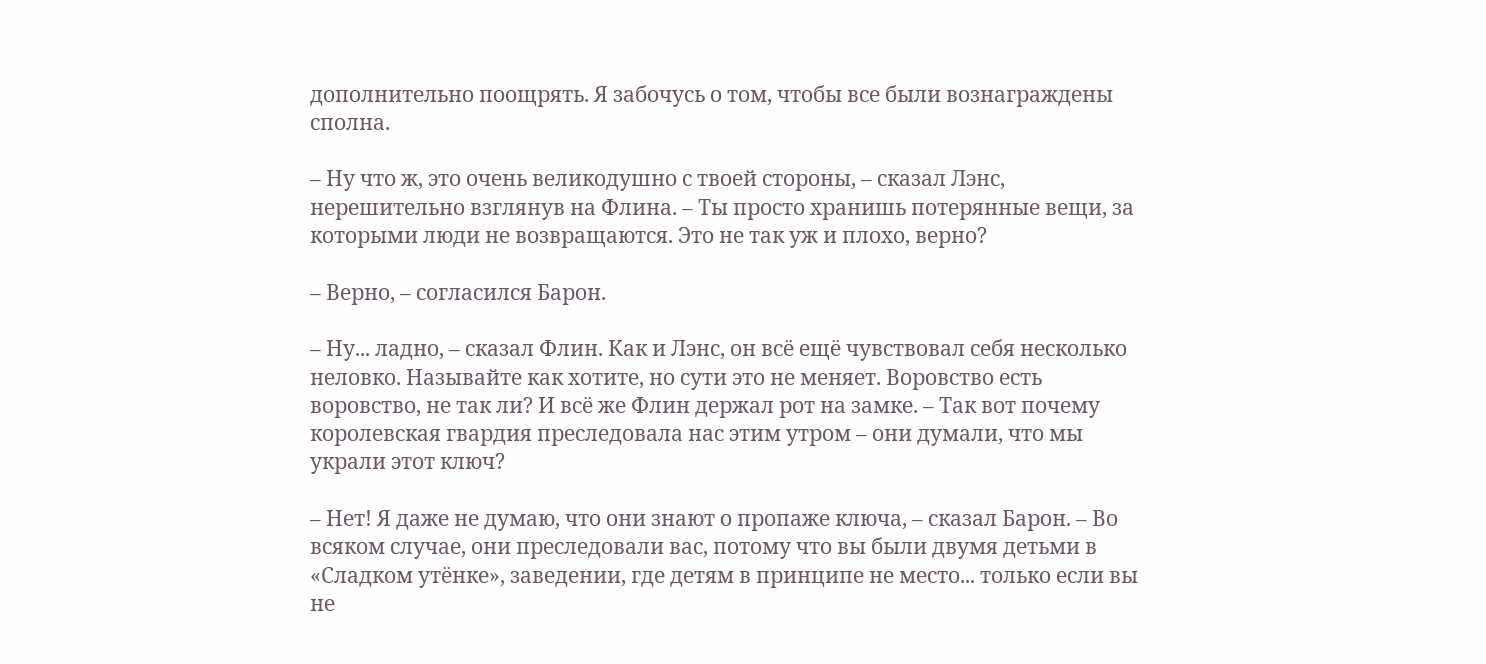дополнительно поощрять. Я забочусь о том, чтобы все были вознаграждены сполна.

– Ну что ж, это очень великодушно с твоей стороны, – сказал Лэнс, нерешительно взглянув на Флина. – Ты просто хранишь потерянные вещи, за которыми люди не возвращаются. Это не так уж и плохо, верно?

– Верно, – согласился Барон.

– Ну... ладно, – сказал Флин. Как и Лэнс, он всё ещё чувствовал себя несколько неловко. Называйте как хотите, но сути это не меняет. Воровство есть воровство, не так ли? И всё же Флин держал рот на замке. – Так вот почему королевская гвардия преследовала нас этим утром – они думали, что мы украли этот ключ?

– Нет! Я даже не думаю, что они знают о пропаже ключа, – сказал Барон. – Во всяком случае, они преследовали вас, потому что вы были двумя детьми в «Сладком утёнке», заведении, где детям в принципе не место... только если вы не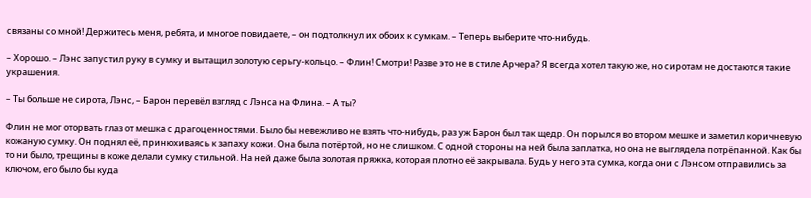связаны со мной! Держитесь меня, ребята, и многое повидаете, – он подтолкнул их обоих к сумкам. – Теперь выберите что-нибудь.

– Хорошо. – Лэнс запустил руку в сумку и вытащил золотую серьгу-кольцо. – Флин! Смотри! Разве это не в стиле Арчера? Я всегда хотел такую же, но сиротам не достаются такие украшения.

– Ты больше не сирота, Лэнс, – Барон перевёл взгляд с Лэнса на Флина. – А ты?

Флин не мог оторвать глаз от мешка с драгоценностями. Было бы невежливо не взять что-нибудь, раз уж Барон был так щедр. Он порылся во втором мешке и заметил коричневую кожаную сумку. Он поднял её, принюхиваясь к запаху кожи. Она была потёртой, но не слишком. С одной стороны на ней была заплатка, но она не выглядела потрёпанной. Как бы то ни было, трещины в коже делали сумку стильной. На ней даже была золотая пряжка, которая плотно её закрывала. Будь у него эта сумка, когда они с Лэнсом отправились за ключом, его было бы куда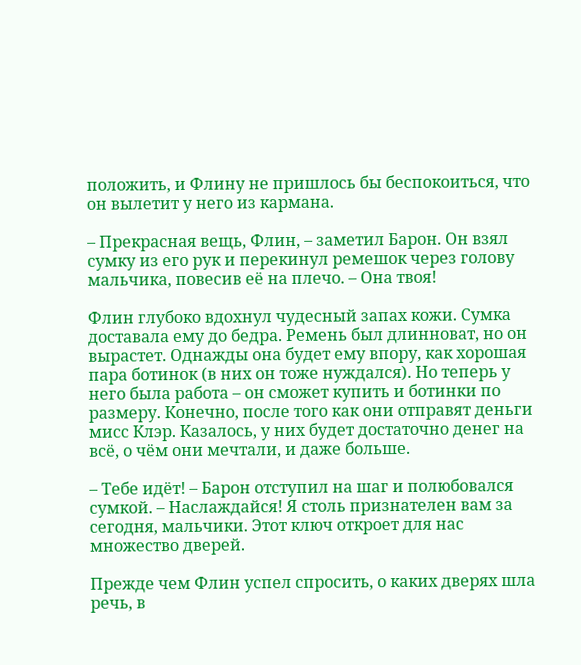положить, и Флину не пришлось бы беспокоиться, что он вылетит у него из кармана.

– Прекрасная вещь, Флин, – заметил Барон. Он взял сумку из его рук и перекинул ремешок через голову мальчика, повесив её на плечо. – Она твоя!

Флин глубоко вдохнул чудесный запах кожи. Сумка доставала ему до бедра. Ремень был длинноват, но он вырастет. Однажды она будет ему впору, как хорошая пара ботинок (в них он тоже нуждался). Но теперь у него была работа – он сможет купить и ботинки по размеру. Конечно, после того как они отправят деньги мисс Клэр. Казалось, у них будет достаточно денег на всё, о чём они мечтали, и даже больше.

– Тебе идёт! – Барон отступил на шаг и полюбовался сумкой. – Наслаждайся! Я столь признателен вам за сегодня, мальчики. Этот ключ откроет для нас множество дверей.

Прежде чем Флин успел спросить, о каких дверях шла речь, в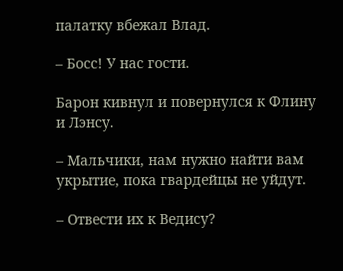палатку вбежал Влад.

– Босс! У нас гости.

Барон кивнул и повернулся к Флину и Лэнсу.

– Мальчики, нам нужно найти вам укрытие, пока гвардейцы не уйдут.

– Отвести их к Ведису?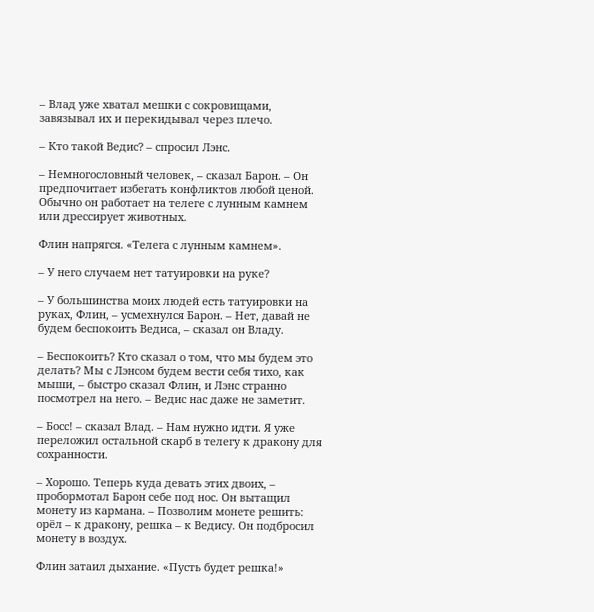– Влад уже хватал мешки с сокровищами, завязывал их и перекидывал через плечо.

– Кто такой Ведис? – спросил Лэнс.

– Немногословный человек, – сказал Барон. – Он предпочитает избегать конфликтов любой ценой. Обычно он работает на телеге с лунным камнем или дрессирует животных.

Флин напрягся. «Телега с лунным камнем».

– У него случаем нет татуировки на руке?

– У большинства моих людей есть татуировки на руках, Флин, – усмехнулся Барон. – Нет, давай не будем беспокоить Ведиса, – сказал он Владу.

– Беспокоить? Кто сказал о том, что мы будем это делать? Мы с Лэнсом будем вести себя тихо, как мыши, – быстро сказал Флин, и Лэнс странно посмотрел на него. – Ведис нас даже не заметит.

– Босс! – сказал Влад. – Нам нужно идти. Я уже переложил остальной скарб в телегу к дракону для сохранности.

– Хорошо. Теперь куда девать этих двоих, – пробормотал Барон себе под нос. Он вытащил монету из кармана. – Позволим монете решить: орёл – к дракону, решка – к Ведису. Он подбросил монету в воздух.

Флин затаил дыхание. «Пусть будет решка!»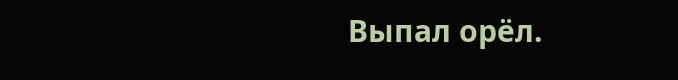Выпал орёл.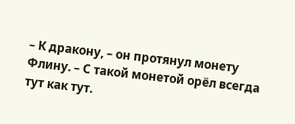– К дракону, – он протянул монету Флину. – С такой монетой орёл всегда тут как тут.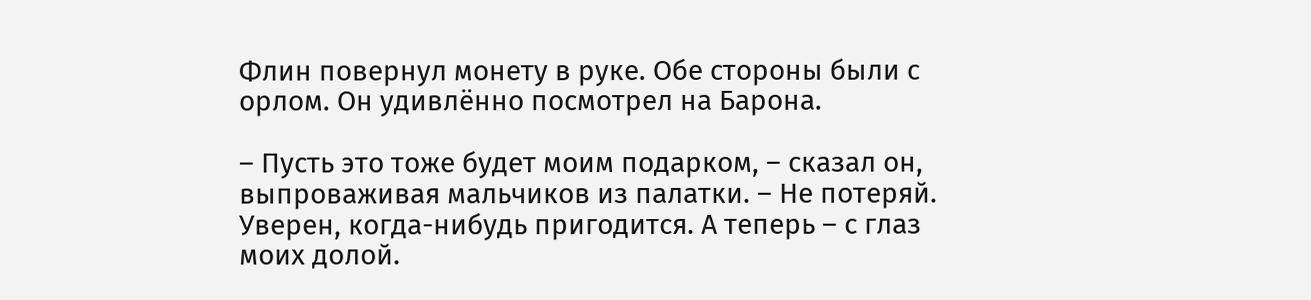Флин повернул монету в руке. Обе стороны были с орлом. Он удивлённо посмотрел на Барона.

– Пусть это тоже будет моим подарком, – сказал он, выпроваживая мальчиков из палатки. – Не потеряй. Уверен, когда-нибудь пригодится. А теперь – с глаз моих долой.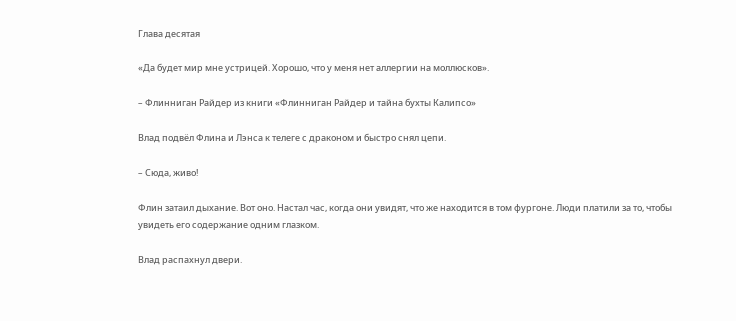Глава десятая

«Да будет мир мне устрицей. Хорошо, что у меня нет аллергии на моллюсков».

– Флинниган Райдер из книги «Флинниган Райдер и тайна бухты Калипсо»

Влад подвёл Флина и Лэнса к телеге с драконом и быстро снял цепи.

– Сюда, живо!

Флин затаил дыхание. Вот оно. Настал час, когда они увидят, что же находится в том фургоне. Люди платили за то, чтобы увидеть его содержание одним глазком.

Влад распахнул двери.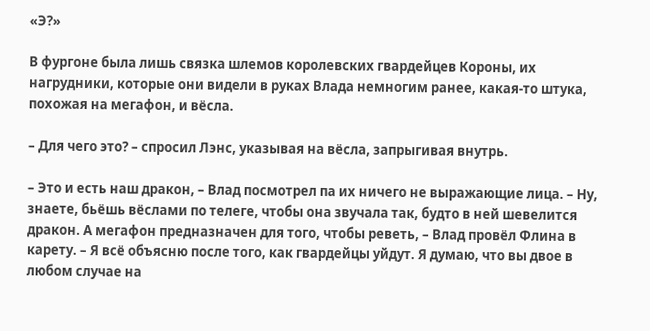«Э?»

В фургоне была лишь связка шлемов королевских гвардейцев Короны, их нагрудники, которые они видели в руках Влада немногим ранее, какая-то штука, похожая на мегафон, и вёсла.

– Для чего это? – спросил Лэнс, указывая на вёсла, запрыгивая внутрь.

– Это и есть наш дракон, – Влад посмотрел па их ничего не выражающие лица. – Ну, знаете, бьёшь вёслами по телеге, чтобы она звучала так, будто в ней шевелится дракон. А мегафон предназначен для того, чтобы реветь, – Влад провёл Флина в карету. – Я всё объясню после того, как гвардейцы уйдут. Я думаю, что вы двое в любом случае на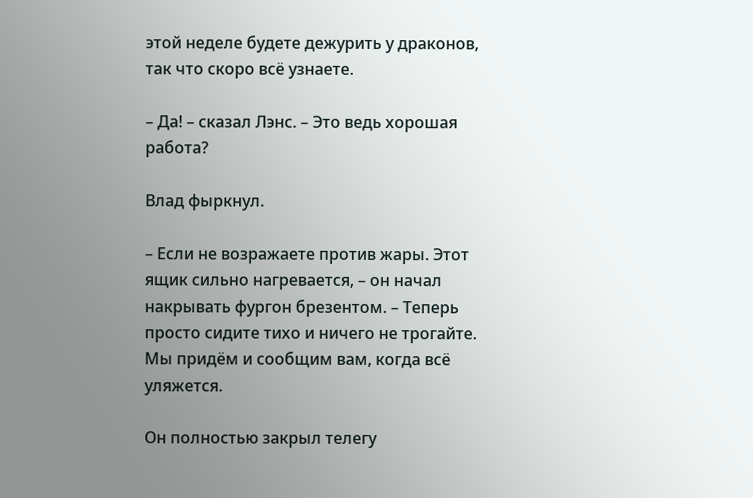этой неделе будете дежурить у драконов, так что скоро всё узнаете.

– Да! – сказал Лэнс. – Это ведь хорошая работа?

Влад фыркнул.

– Если не возражаете против жары. Этот ящик сильно нагревается, – он начал накрывать фургон брезентом. – Теперь просто сидите тихо и ничего не трогайте. Мы придём и сообщим вам, когда всё уляжется.

Он полностью закрыл телегу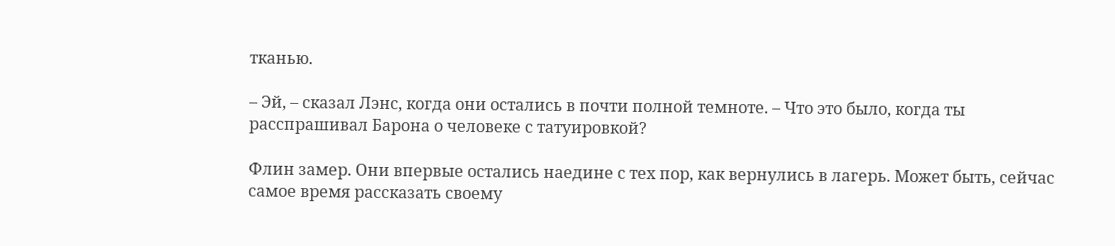тканью.

– Эй, – сказал Лэнс, когда они остались в почти полной темноте. – Что это было, когда ты расспрашивал Барона о человеке с татуировкой?

Флин замер. Они впервые остались наедине с тех пор, как вернулись в лагерь. Может быть, сейчас самое время рассказать своему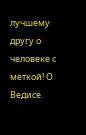лучшему другу о человеке с меткой! О Ведисе.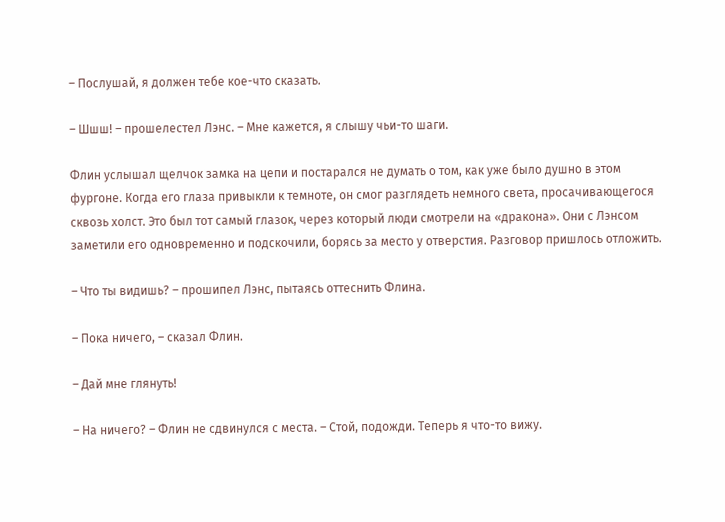– Послушай, я должен тебе кое-что сказать.

– Шшш! – прошелестел Лэнс. – Мне кажется, я слышу чьи-то шаги.

Флин услышал щелчок замка на цепи и постарался не думать о том, как уже было душно в этом фургоне. Когда его глаза привыкли к темноте, он смог разглядеть немного света, просачивающегося сквозь холст. Это был тот самый глазок, через который люди смотрели на «дракона». Они с Лэнсом заметили его одновременно и подскочили, борясь за место у отверстия. Разговор пришлось отложить.

– Что ты видишь? – прошипел Лэнс, пытаясь оттеснить Флина.

– Пока ничего, – сказал Флин.

– Дай мне глянуть!

– На ничего? – Флин не сдвинулся с места. – Стой, подожди. Теперь я что-то вижу.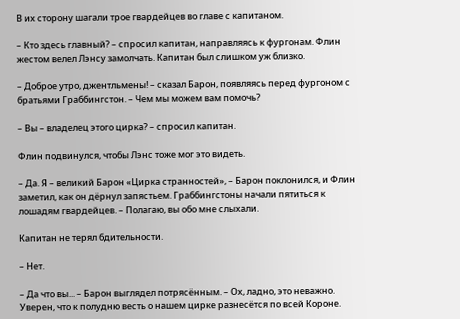В их сторону шагали трое гвардейцев во главе с капитаном.

– Кто здесь главный? – спросил капитан, направляясь к фургонам. Флин жестом велел Лэнсу замолчать. Капитан был слишком уж близко.

– Доброе утро, джентльмены! – сказал Барон, появляясь перед фургоном с братьями Граббингстон. – Чем мы можем вам помочь?

– Вы – владелец этого цирка? – спросил капитан.

Флин подвинулся, чтобы Лэнс тоже мог это видеть.

– Да. Я – великий Барон «Цирка странностей», – Барон поклонился, и Флин заметил, как он дёрнул запястьем. Граббингстоны начали пятиться к лошадям гвардейцев. – Полагаю, вы обо мне слыхали.

Капитан не терял бдительности.

– Нет.

– Да что вы... – Барон выглядел потрясённым. – Ох, ладно, это неважно. Уверен, что к полудню весть о нашем цирке разнесётся по всей Короне.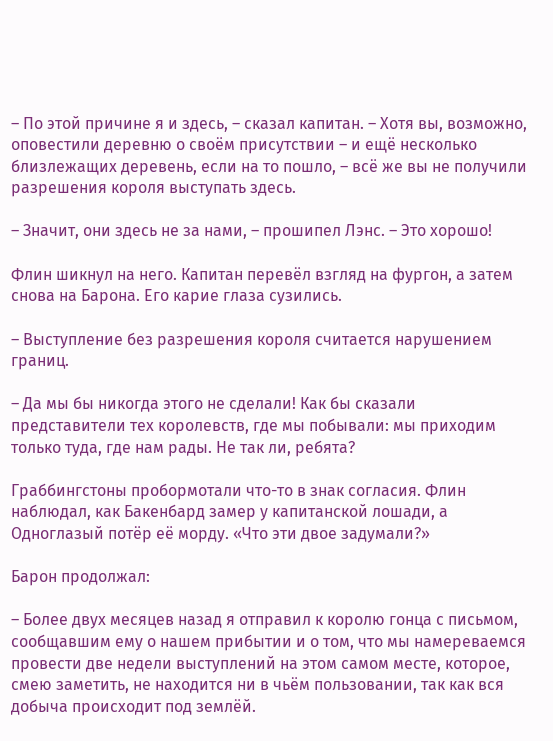– По этой причине я и здесь, – сказал капитан. – Хотя вы, возможно, оповестили деревню о своём присутствии – и ещё несколько близлежащих деревень, если на то пошло, – всё же вы не получили разрешения короля выступать здесь.

– Значит, они здесь не за нами, – прошипел Лэнс. – Это хорошо!

Флин шикнул на него. Капитан перевёл взгляд на фургон, а затем снова на Барона. Его карие глаза сузились.

– Выступление без разрешения короля считается нарушением границ.

– Да мы бы никогда этого не сделали! Как бы сказали представители тех королевств, где мы побывали: мы приходим только туда, где нам рады. Не так ли, ребята?

Граббингстоны пробормотали что-то в знак согласия. Флин наблюдал, как Бакенбард замер у капитанской лошади, а Одноглазый потёр её морду. «Что эти двое задумали?»

Барон продолжал:

– Более двух месяцев назад я отправил к королю гонца с письмом, сообщавшим ему о нашем прибытии и о том, что мы намереваемся провести две недели выступлений на этом самом месте, которое, смею заметить, не находится ни в чьём пользовании, так как вся добыча происходит под землёй.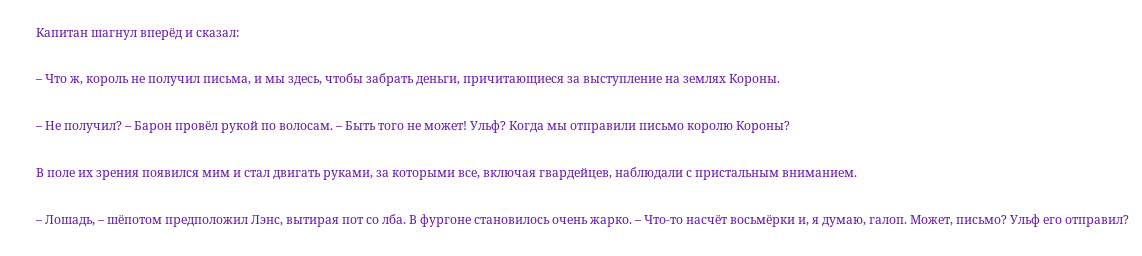Капитан шагнул вперёд и сказал:

– Что ж, король не получил письма, и мы здесь, чтобы забрать деньги, причитающиеся за выступление на землях Короны.

– Не получил? – Барон провёл рукой по волосам. – Быть того не может! Ульф? Когда мы отправили письмо королю Короны?

В поле их зрения появился мим и стал двигать руками, за которыми все, включая гвардейцев, наблюдали с пристальным вниманием.

– Лошадь, – шёпотом предположил Лэнс, вытирая пот со лба. В фургоне становилось очень жарко. – Что-то насчёт восьмёрки и, я думаю, галоп. Может, письмо? Ульф его отправил?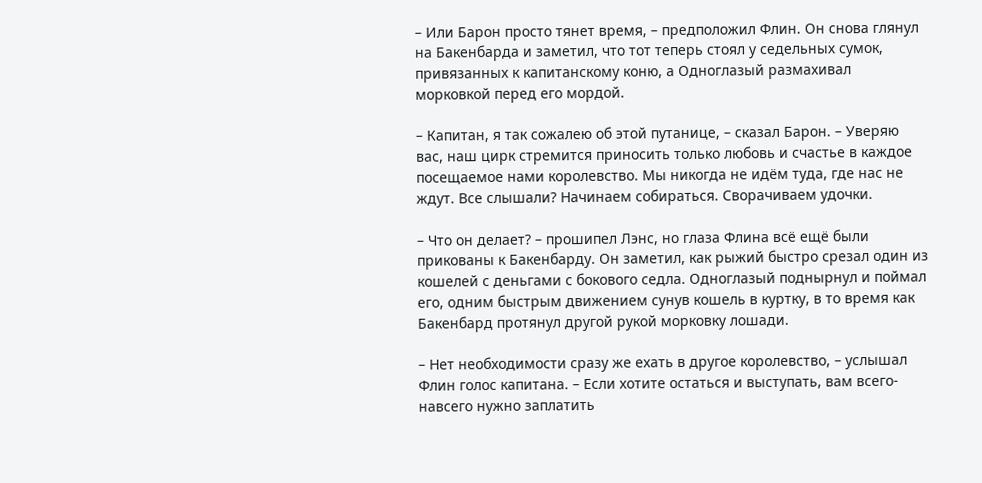– Или Барон просто тянет время, – предположил Флин. Он снова глянул на Бакенбарда и заметил, что тот теперь стоял у седельных сумок, привязанных к капитанскому коню, а Одноглазый размахивал морковкой перед его мордой.

– Капитан, я так сожалею об этой путанице, – сказал Барон. – Уверяю вас, наш цирк стремится приносить только любовь и счастье в каждое посещаемое нами королевство. Мы никогда не идём туда, где нас не ждут. Все слышали? Начинаем собираться. Сворачиваем удочки.

– Что он делает? – прошипел Лэнс, но глаза Флина всё ещё были прикованы к Бакенбарду. Он заметил, как рыжий быстро срезал один из кошелей с деньгами с бокового седла. Одноглазый поднырнул и поймал его, одним быстрым движением сунув кошель в куртку, в то время как Бакенбард протянул другой рукой морковку лошади.

– Нет необходимости сразу же ехать в другое королевство, – услышал Флин голос капитана. – Если хотите остаться и выступать, вам всего-навсего нужно заплатить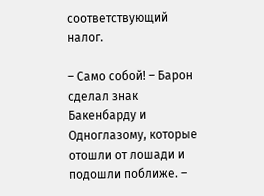соответствующий налог.

– Само собой! – Барон сделал знак Бакенбарду и Одноглазому, которые отошли от лошади и подошли поближе. –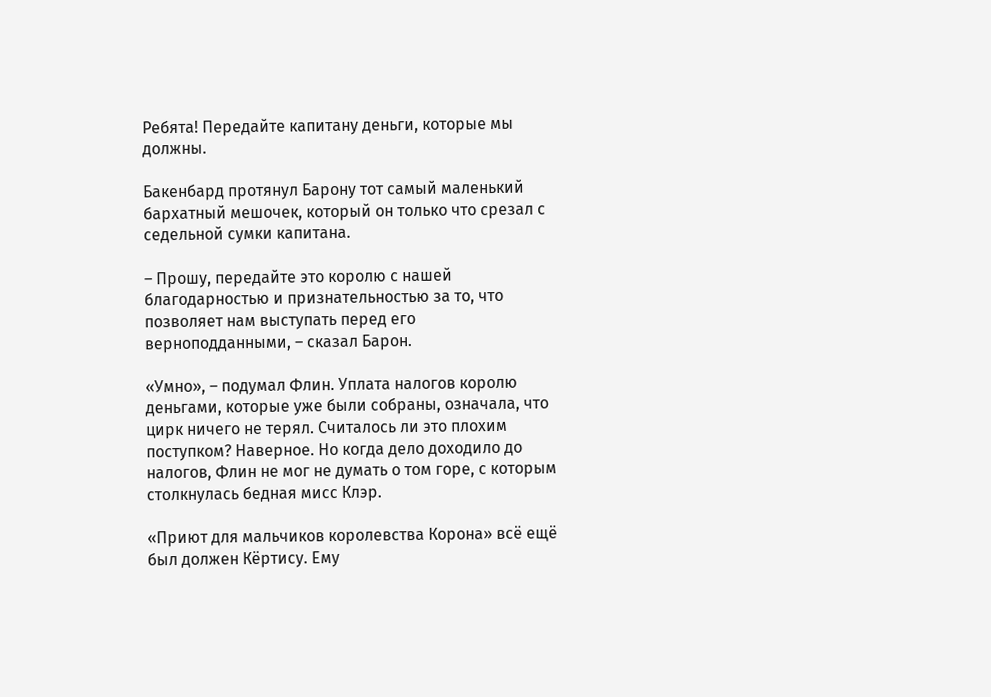Ребята! Передайте капитану деньги, которые мы должны.

Бакенбард протянул Барону тот самый маленький бархатный мешочек, который он только что срезал с седельной сумки капитана.

– Прошу, передайте это королю с нашей благодарностью и признательностью за то, что позволяет нам выступать перед его верноподданными, – сказал Барон.

«Умно», – подумал Флин. Уплата налогов королю деньгами, которые уже были собраны, означала, что цирк ничего не терял. Считалось ли это плохим поступком? Наверное. Но когда дело доходило до налогов, Флин не мог не думать о том горе, с которым столкнулась бедная мисс Клэр.

«Приют для мальчиков королевства Корона» всё ещё был должен Кёртису. Ему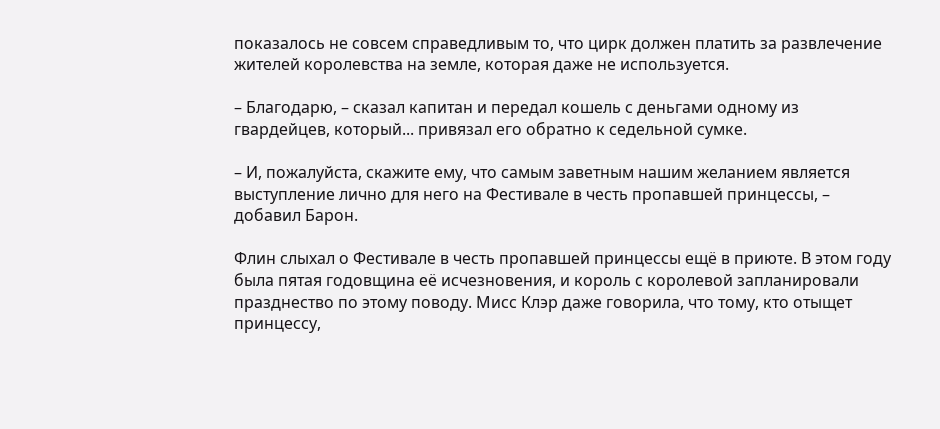показалось не совсем справедливым то, что цирк должен платить за развлечение жителей королевства на земле, которая даже не используется.

– Благодарю, – сказал капитан и передал кошель с деньгами одному из гвардейцев, который... привязал его обратно к седельной сумке.

– И, пожалуйста, скажите ему, что самым заветным нашим желанием является выступление лично для него на Фестивале в честь пропавшей принцессы, – добавил Барон.

Флин слыхал о Фестивале в честь пропавшей принцессы ещё в приюте. В этом году была пятая годовщина её исчезновения, и король с королевой запланировали празднество по этому поводу. Мисс Клэр даже говорила, что тому, кто отыщет принцессу,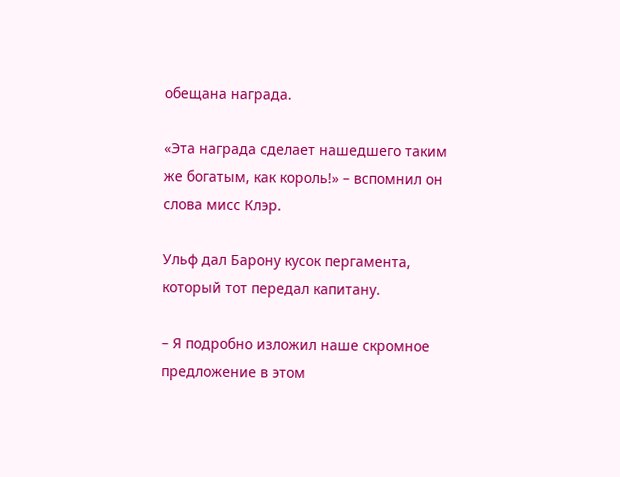обещана награда.

«Эта награда сделает нашедшего таким же богатым, как король!» – вспомнил он слова мисс Клэр.

Ульф дал Барону кусок пергамента, который тот передал капитану.

– Я подробно изложил наше скромное предложение в этом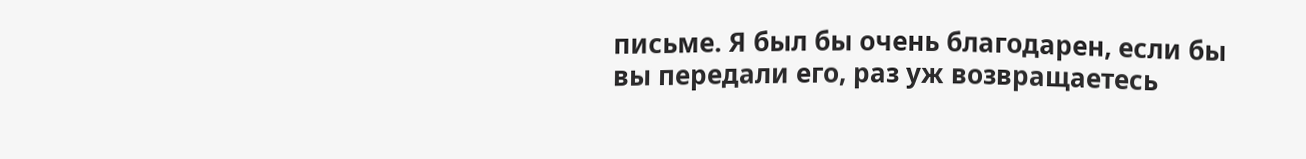письме. Я был бы очень благодарен, если бы вы передали его, раз уж возвращаетесь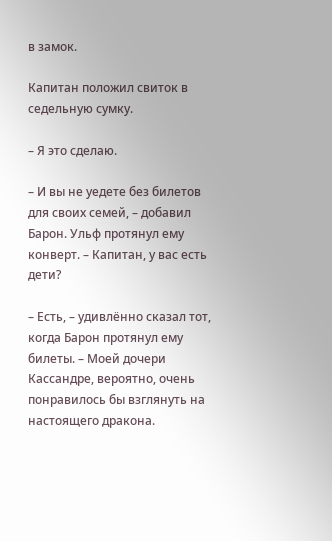в замок.

Капитан положил свиток в седельную сумку.

– Я это сделаю.

– И вы не уедете без билетов для своих семей, – добавил Барон. Ульф протянул ему конверт. – Капитан, у вас есть дети?

– Есть, – удивлённо сказал тот, когда Барон протянул ему билеты. – Моей дочери Кассандре, вероятно, очень понравилось бы взглянуть на настоящего дракона.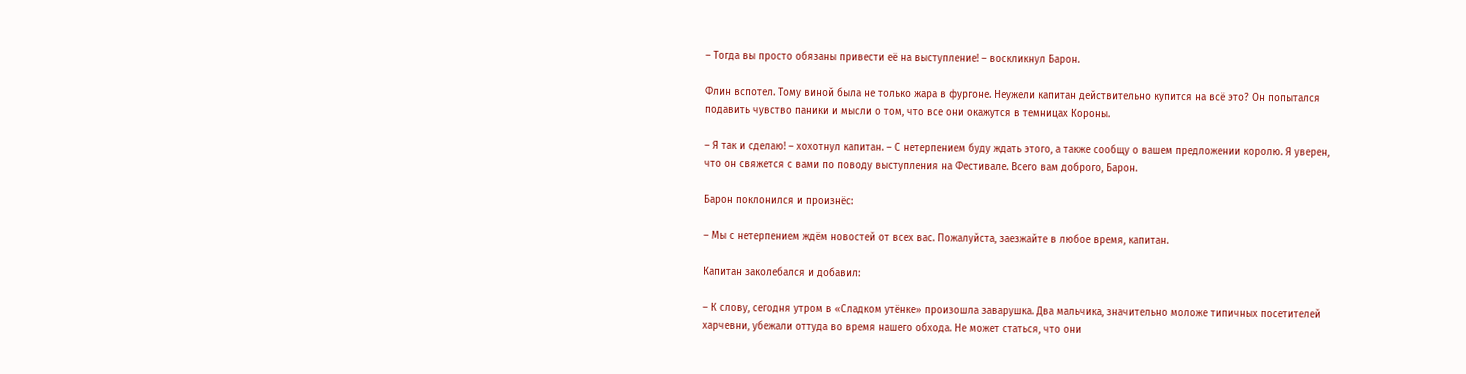– Тогда вы просто обязаны привести её на выступление! – воскликнул Барон.

Флин вспотел. Тому виной была не только жара в фургоне. Неужели капитан действительно купится на всё это? Он попытался подавить чувство паники и мысли о том, что все они окажутся в темницах Короны.

– Я так и сделаю! – хохотнул капитан. – С нетерпением буду ждать этого, а также сообщу о вашем предложении королю. Я уверен, что он свяжется с вами по поводу выступления на Фестивале. Всего вам доброго, Барон.

Барон поклонился и произнёс:

– Мы с нетерпением ждём новостей от всех вас. Пожалуйста, заезжайте в любое время, капитан.

Капитан заколебался и добавил:

– К слову, сегодня утром в «Сладком утёнке» произошла заварушка. Два мальчика, значительно моложе типичных посетителей харчевни, убежали оттуда во время нашего обхода. Не может статься, что они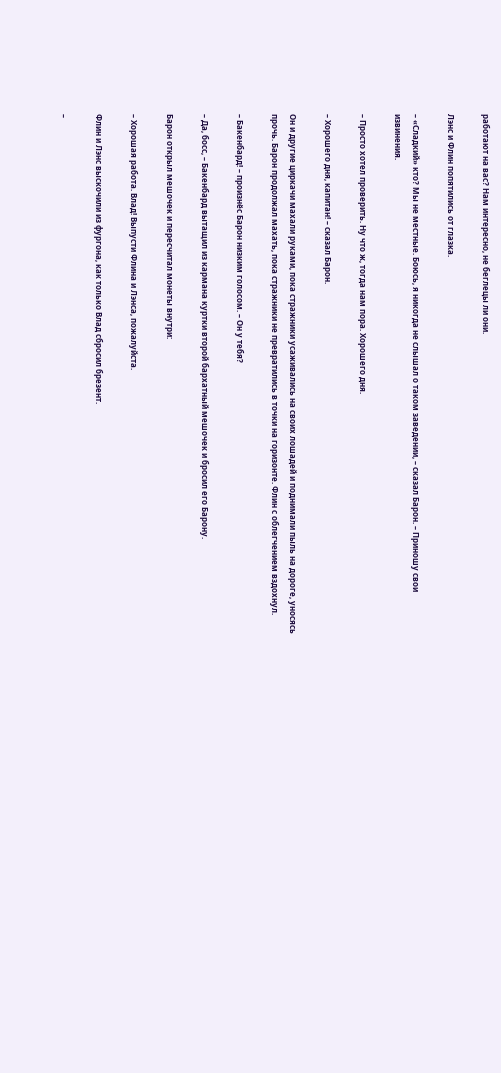работают на вас? Нам интересно, не беглецы ли они.

Лэнс и Флин попятились от глазка.

– «Сладкий» кто? Мы не местные. Боюсь, я никогда не слышал о таком заведении, – сказал Барон. – Приношу свои извинения.

– Просто хотел проверить. Ну что ж, тогда нам пора. Хорошего дня.

– Хорошего дня, капитан! – сказал Барон.

Он и другие циркачи махали руками, пока стражники усаживались на своих лошадей и поднимали пыль на дороге, уносясь прочь. Барон продолжал махать, пока стражники не превратились в точки на горизонте. Флин с облегчением вздохнул.

– Бакенбард! – произнёс Барон низким голосом. – Он у тебя?

– Да, босс, – Бакенбард вытащил из кармана куртки второй бархатный мешочек и бросил его Барону.

Барон открыл мешочек и пересчитал монеты внутри:

– Хорошая работа. Влад! Выпусти Флина и Лэнса, пожалуйста.

Флин и Лэнс выскочили из фургона, как только Влад сбросил брезент.

–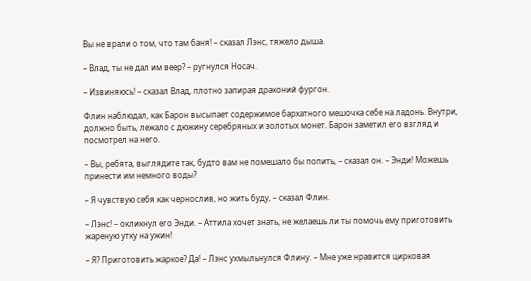Вы не врали о том, что там баня! – сказал Лэнс, тяжело дыша.

– Влад, ты не дал им веер? – ругнулся Носач.

– Извиняюсь! – сказал Влад, плотно запирая драконий фургон.

Флин наблюдал, как Барон высыпает содержимое бархатного мешочка себе на ладонь. Внутри, должно быть, лежало с дюжину серебряных и золотых монет. Барон заметил его взгляд и посмотрел на него.

– Вы, ребята, выглядите так, будто вам не помешало бы попить, – сказал он. – Энди! Можешь принести им немного воды?

– Я чувствую себя как чернослив, но жить буду, – сказал Флин.

– Лэнс! – окликнул его Энди. – Аттила хочет знать, не желаешь ли ты помочь ему приготовить жареную утку на ужин!

– Я? Приготовить жаркое? Да! – Лэнс ухмыльнулся Флину. – Мне уже нравится цирковая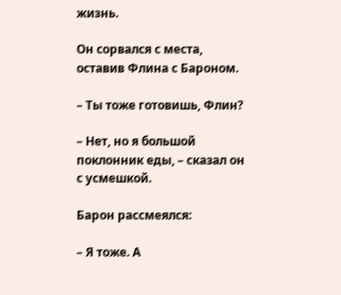жизнь.

Он сорвался с места, оставив Флина с Бароном.

– Ты тоже готовишь, Флин?

– Нет, но я большой поклонник еды, – сказал он с усмешкой.

Барон рассмеялся:

– Я тоже. А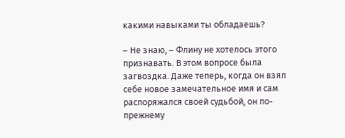какими навыками ты обладаешь?

– Не знаю, – Флину не хотелось этого признавать. В этом вопросе была загвоздка. Даже теперь, когда он взял себе новое замечательное имя и сам распоряжался своей судьбой, он по-прежнему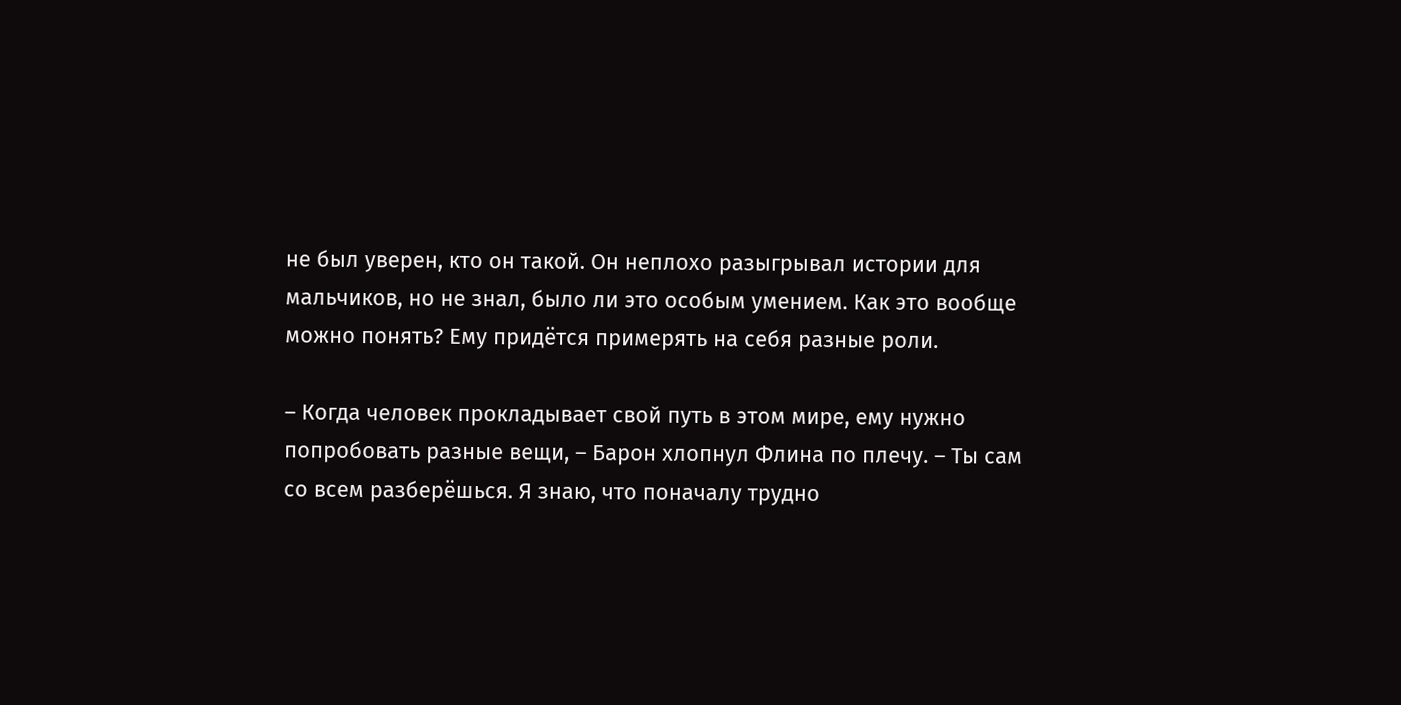не был уверен, кто он такой. Он неплохо разыгрывал истории для мальчиков, но не знал, было ли это особым умением. Как это вообще можно понять? Ему придётся примерять на себя разные роли.

– Когда человек прокладывает свой путь в этом мире, ему нужно попробовать разные вещи, – Барон хлопнул Флина по плечу. – Ты сам со всем разберёшься. Я знаю, что поначалу трудно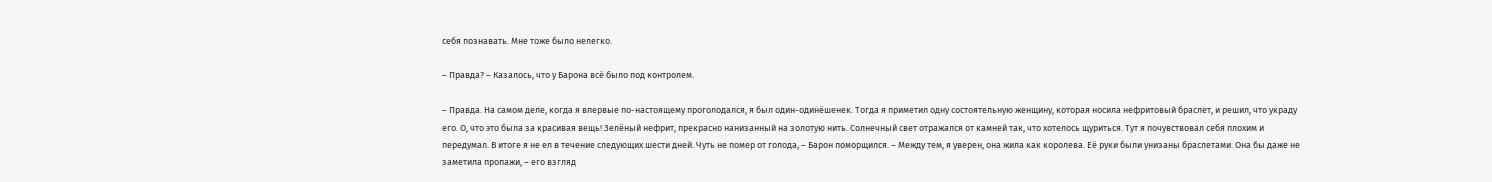себя познавать. Мне тоже было нелегко.

– Правда? – Казалось, что у Барона всё было под контролем.

– Правда. На самом деле, когда я впервые по-настоящему проголодался, я был один-одинёшенек. Тогда я приметил одну состоятельную женщину, которая носила нефритовый браслет, и решил, что украду его. О, что это была за красивая вещь! Зелёный нефрит, прекрасно нанизанный на золотую нить. Солнечный свет отражался от камней так, что хотелось щуриться. Тут я почувствовал себя плохим и передумал. В итоге я не ел в течение следующих шести дней. Чуть не помер от голода, – Барон поморщился. – Между тем, я уверен, она жила как королева. Её руки были унизаны браслетами. Она бы даже не заметила пропажи, – его взгляд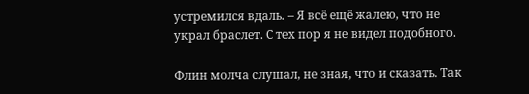устремился вдаль. – Я всё ещё жалею, что не украл браслет. С тех пор я не видел подобного.

Флин молча слушал, не зная, что и сказать. Так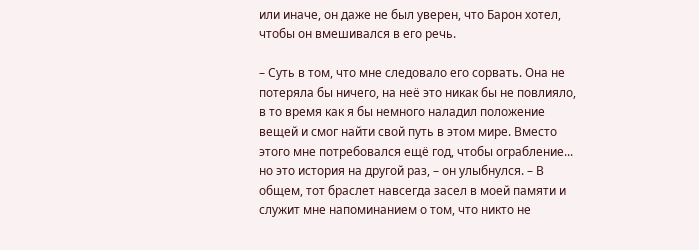или иначе, он даже не был уверен, что Барон хотел, чтобы он вмешивался в его речь.

– Суть в том, что мне следовало его сорвать. Она не потеряла бы ничего, на неё это никак бы не повлияло, в то время как я бы немного наладил положение вещей и смог найти свой путь в этом мире. Вместо этого мне потребовался ещё год, чтобы ограбление... но это история на другой раз, – он улыбнулся. – В общем, тот браслет навсегда засел в моей памяти и служит мне напоминанием о том, что никто не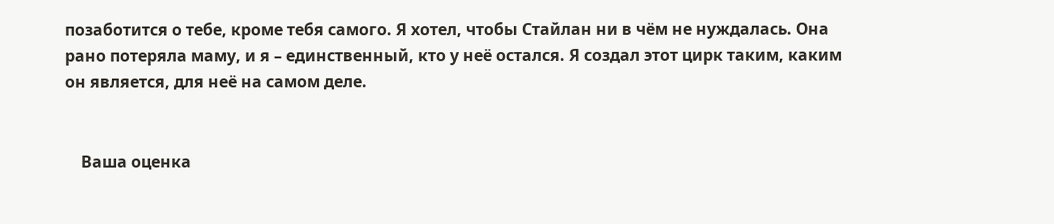позаботится о тебе, кроме тебя самого. Я хотел, чтобы Стайлан ни в чём не нуждалась. Она рано потеряла маму, и я – единственный, кто у неё остался. Я создал этот цирк таким, каким он является, для неё на самом деле.


    Ваша оценка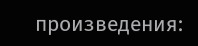произведения: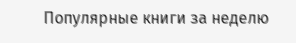Популярные книги за неделю